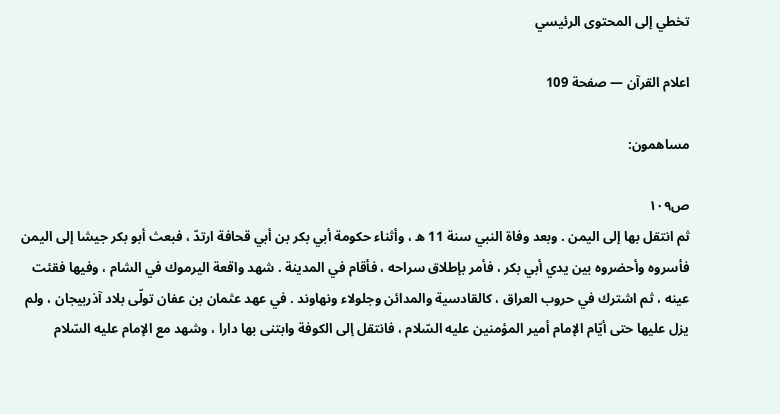تخطي إلى المحتوى الرئيسي

اعلام القرآن — صفحة 109

مساهمون:

ص١٠٩
ثم انتقل بها إلى اليمن . وبعد وفاة النبي سنة 11 ه ، وأثناء حكومة أبي بكر بن أبي قحافة ارتدّ ، فبعث أبو بكر جيشا إلى اليمن فأسروه وأحضروه بين يدي أبي بكر ، فأمر بإطلاق سراحه ، فأقام في المدينة . شهد واقعة اليرموك في الشام ، وفيها فقئت عينه ، ثم اشترك في حروب العراق ، كالقادسية والمدائن وجلولاء ونهاوند . في عهد عثمان بن عفان تولّى بلاد آذربيجان ، ولم يزل عليها حتى أيّام الإمام أمير المؤمنين عليه السّلام ، فانتقل إلى الكوفة وابتنى بها دارا ، وشهد مع الإمام عليه السّلام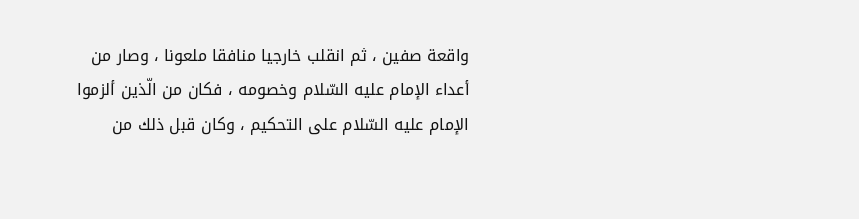واقعة صفين ، ثم انقلب خارجيا منافقا ملعونا ، وصار من أعداء الإمام عليه السّلام وخصومه ، فكان من الّذين ألزموا الإمام عليه السّلام على التحكيم ، وكان قبل ذلك من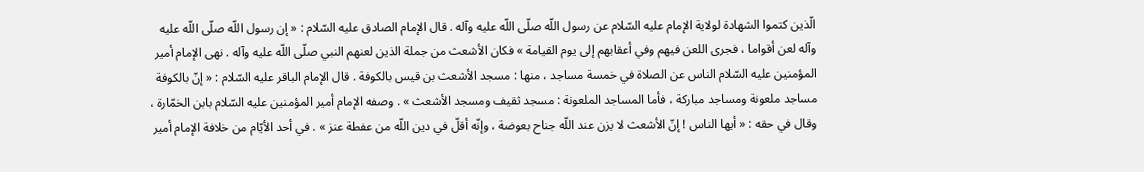الّذين كتموا الشهادة لولاية الإمام عليه السّلام عن رسول اللّه صلّى اللّه عليه وآله . قال الإمام الصادق عليه السّلام : « إن رسول اللّه صلّى اللّه عليه وآله لعن أقواما ، فجرى اللعن فيهم وفي أعقابهم إلى يوم القيامة » فكان الأشعث من جملة الذين لعنهم النبي صلّى اللّه عليه وآله . نهى الإمام أمير المؤمنين عليه السّلام الناس عن الصلاة في خمسة مساجد ، منها : مسجد الأشعث بن قيس بالكوفة . قال الإمام الباقر عليه السّلام : « إنّ بالكوفة مساجد ملعونة ومساجد مباركة ، فأما المساجد الملعونة : مسجد ثقيف ومسجد الأشعث » . وصفه الإمام أمير المؤمنين عليه السّلام بابن الخمّارة ، وقال في حقه : « أيها الناس ! إنّ الأشعث لا يزن عند اللّه جناح بعوضة ، وإنّه أقلّ في دين اللّه من عفطة عنز » . في أحد الأيّام من خلافة الإمام أمير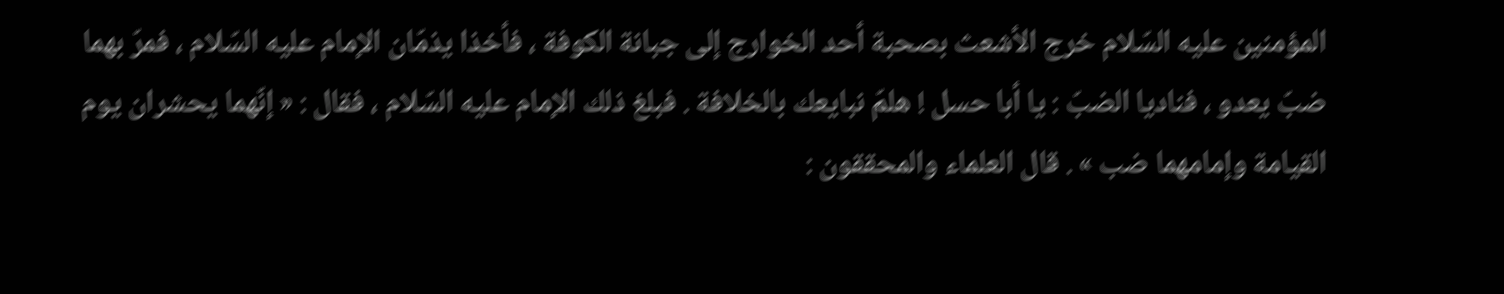المؤمنين عليه السّلام خرج الأشعث بصحبة أحد الخوارج إلى جبانة الكوفة ، فأخذا يذمّان الإمام عليه السّلام ، فمرّ بهما ضبّ يعدو ، فناديا الضبّ : يا أبا حسل ! هلمّ نبايعك بالخلافة . فبلغ ذلك الإمام عليه السّلام ، فقال : « إنّهما يحشران يوم القيامة وإمامهما ضب » . قال العلماء والمحققون :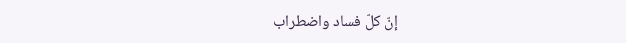إنّ كلّ فساد واضطراب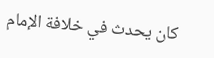كان يحدث في خلافة الإمام